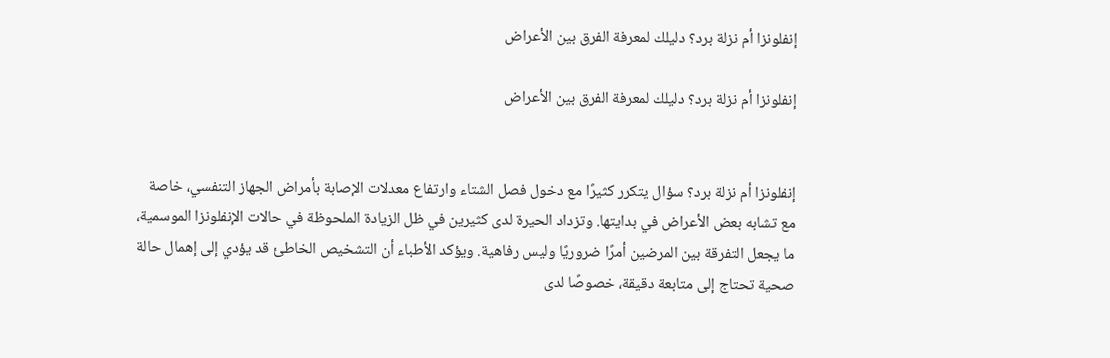إنفلونزا أم نزلة برد؟ دليلك لمعرفة الفرق بين الأعراض

إنفلونزا أم نزلة برد؟ دليلك لمعرفة الفرق بين الأعراض


إنفلونزا أم نزلة برد؟ سؤال يتكرر كثيرًا مع دخول فصل الشتاء وارتفاع معدلات الإصابة بأمراض الجهاز التنفسي، خاصة مع تشابه بعض الأعراض في بدايتها. وتزداد الحيرة لدى كثيرين في ظل الزيادة الملحوظة في حالات الإنفلونزا الموسمية، ما يجعل التفرقة بين المرضين أمرًا ضروريًا وليس رفاهية. ويؤكد الأطباء أن التشخيص الخاطئ قد يؤدي إلى إهمال حالة صحية تحتاج إلى متابعة دقيقة، خصوصًا لدى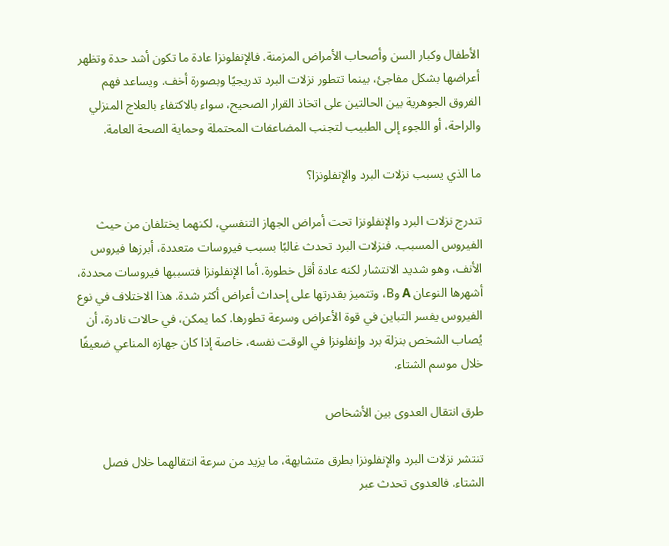الأطفال وكبار السن وأصحاب الأمراض المزمنة. فالإنفلونزا عادة ما تكون أشد حدة وتظهر أعراضها بشكل مفاجئ، بينما تتطور نزلات البرد تدريجيًا وبصورة أخف. ويساعد فهم الفروق الجوهرية بين الحالتين على اتخاذ القرار الصحيح، سواء بالاكتفاء بالعلاج المنزلي والراحة، أو اللجوء إلى الطبيب لتجنب المضاعفات المحتملة وحماية الصحة العامة.

ما الذي يسبب نزلات البرد والإنفلونزا؟

تندرج نزلات البرد والإنفلونزا تحت أمراض الجهاز التنفسي، لكنهما يختلفان من حيث الفيروس المسبب. فنزلات البرد تحدث غالبًا بسبب فيروسات متعددة، أبرزها فيروس الأنف، وهو شديد الانتشار لكنه عادة أقل خطورة. أما الإنفلونزا فتسببها فيروسات محددة، أشهرها النوعان A وB، وتتميز بقدرتها على إحداث أعراض أكثر شدة. هذا الاختلاف في نوع الفيروس يفسر التباين في قوة الأعراض وسرعة تطورها. كما يمكن، في حالات نادرة، أن يُصاب الشخص بنزلة برد وإنفلونزا في الوقت نفسه، خاصة إذا كان جهازه المناعي ضعيفًا خلال موسم الشتاء.

طرق انتقال العدوى بين الأشخاص

تنتشر نزلات البرد والإنفلونزا بطرق متشابهة، ما يزيد من سرعة انتقالهما خلال فصل الشتاء. فالعدوى تحدث عبر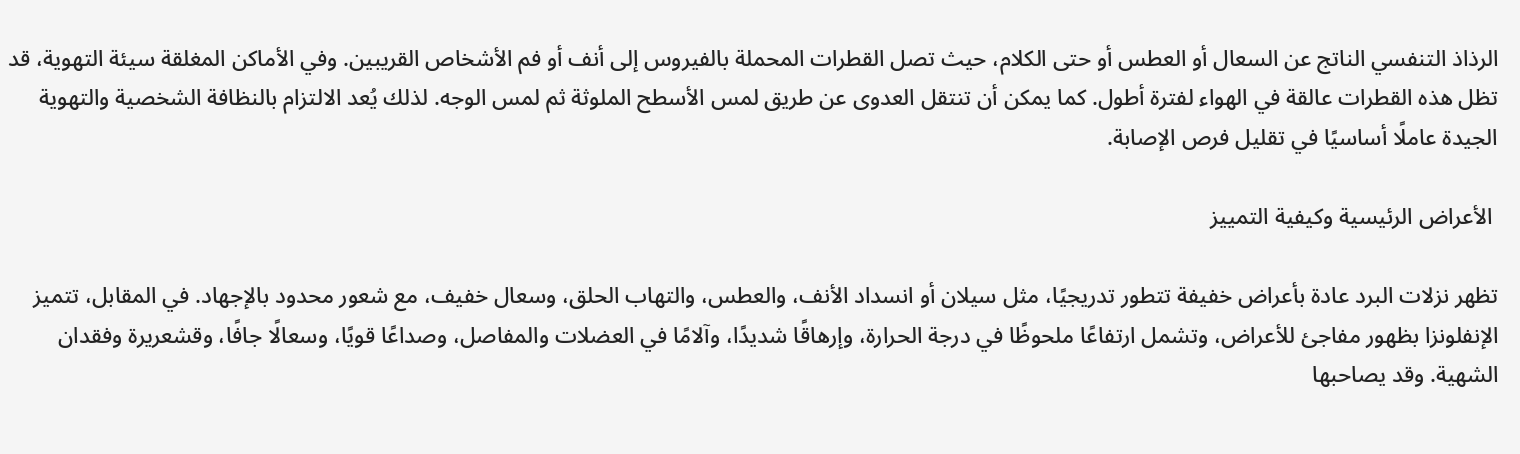الرذاذ التنفسي الناتج عن السعال أو العطس أو حتى الكلام، حيث تصل القطرات المحملة بالفيروس إلى أنف أو فم الأشخاص القريبين. وفي الأماكن المغلقة سيئة التهوية، قد تظل هذه القطرات عالقة في الهواء لفترة أطول. كما يمكن أن تنتقل العدوى عن طريق لمس الأسطح الملوثة ثم لمس الوجه. لذلك يُعد الالتزام بالنظافة الشخصية والتهوية الجيدة عاملًا أساسيًا في تقليل فرص الإصابة.

 الأعراض الرئيسية وكيفية التمييز

تظهر نزلات البرد عادة بأعراض خفيفة تتطور تدريجيًا، مثل سيلان أو انسداد الأنف، والعطس، والتهاب الحلق، وسعال خفيف، مع شعور محدود بالإجهاد. في المقابل، تتميز الإنفلونزا بظهور مفاجئ للأعراض، وتشمل ارتفاعًا ملحوظًا في درجة الحرارة، وإرهاقًا شديدًا، وآلامًا في العضلات والمفاصل، وصداعًا قويًا، وسعالًا جافًا، وقشعريرة وفقدان الشهية. وقد يصاحبها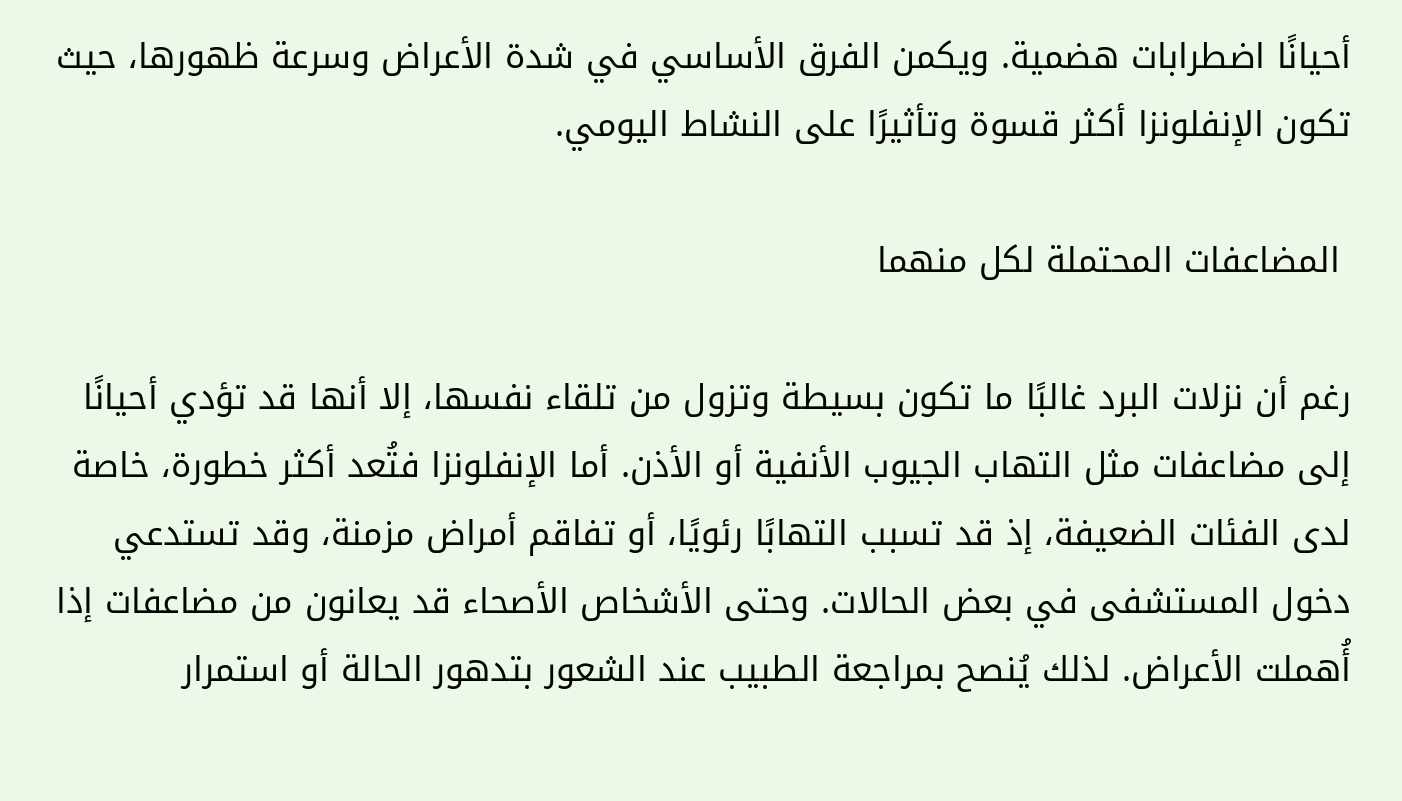أحيانًا اضطرابات هضمية. ويكمن الفرق الأساسي في شدة الأعراض وسرعة ظهورها، حيث تكون الإنفلونزا أكثر قسوة وتأثيرًا على النشاط اليومي.

 المضاعفات المحتملة لكل منهما

رغم أن نزلات البرد غالبًا ما تكون بسيطة وتزول من تلقاء نفسها، إلا أنها قد تؤدي أحيانًا إلى مضاعفات مثل التهاب الجيوب الأنفية أو الأذن. أما الإنفلونزا فتُعد أكثر خطورة، خاصة لدى الفئات الضعيفة، إذ قد تسبب التهابًا رئويًا، أو تفاقم أمراض مزمنة، وقد تستدعي دخول المستشفى في بعض الحالات. وحتى الأشخاص الأصحاء قد يعانون من مضاعفات إذا أُهملت الأعراض. لذلك يُنصح بمراجعة الطبيب عند الشعور بتدهور الحالة أو استمرار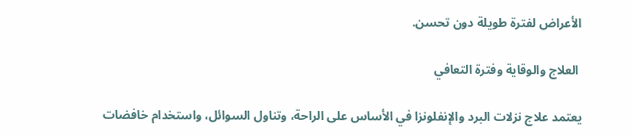الأعراض لفترة طويلة دون تحسن.

 العلاج والوقاية وفترة التعافي

يعتمد علاج نزلات البرد والإنفلونزا في الأساس على الراحة، وتناول السوائل، واستخدام خافضات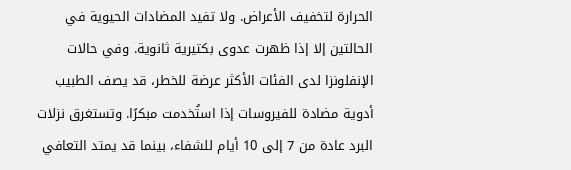الحرارة لتخفيف الأعراض. ولا تفيد المضادات الحيوية في الحالتين إلا إذا ظهرت عدوى بكتيرية ثانوية. وفي حالات الإنفلونزا لدى الفئات الأكثر عرضة للخطر، قد يصف الطبيب أدوية مضادة للفيروسات إذا استُخدمت مبكرًا. وتستغرق نزلات البرد عادة من 7 إلى 10 أيام للشفاء، بينما قد يمتد التعافي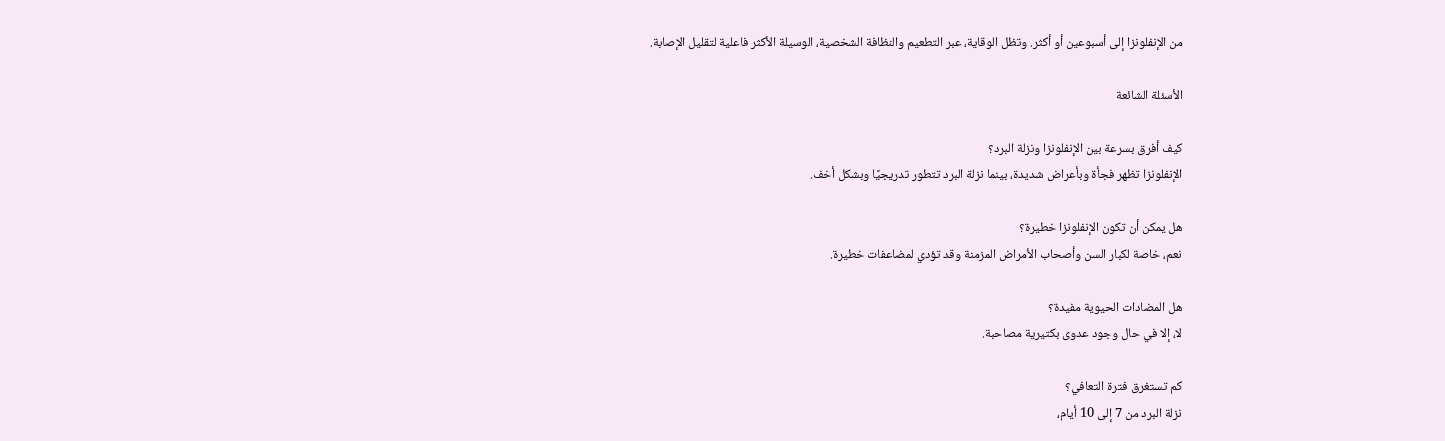من الإنفلونزا إلى أسبوعين أو أكثر. وتظل الوقاية، عبر التطعيم والنظافة الشخصية، الوسيلة الأكثر فاعلية لتقليل الإصابة.

الأسئلة الشائعة

كيف أفرق بسرعة بين الإنفلونزا ونزلة البرد؟
الإنفلونزا تظهر فجأة وبأعراض شديدة، بينما نزلة البرد تتطور تدريجيًا وبشكل أخف.

هل يمكن أن تكون الإنفلونزا خطيرة؟
نعم، خاصة لكبار السن وأصحاب الأمراض المزمنة وقد تؤدي لمضاعفات خطيرة.

هل المضادات الحيوية مفيدة؟
لا، إلا في حال وجود عدوى بكتيرية مصاحبة.

كم تستغرق فترة التعافي؟
نزلة البرد من 7 إلى 10 أيام،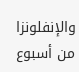والإنفلونزا من أسبوع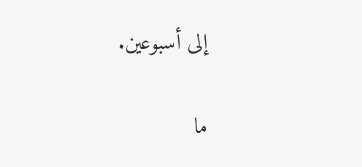إلى أسبوعين.

ما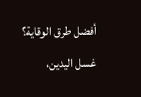أفضل طرق الوقاية؟
غسل اليدين،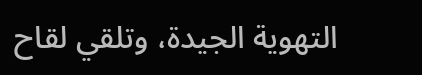التهوية الجيدة، وتلقي لقاح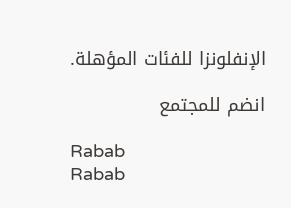الإنفلونزا للفئات المؤهلة.

انضم للمجتمع

Rabab
Rabab